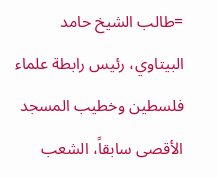=طالب الشيخ حامد البيتاوي، رئيس رابطة علماء فلسطين وخطيب المسجد الأقصى سابقاً، الشعب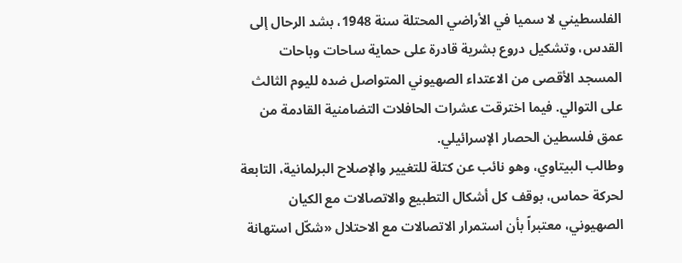الفلسطيني لا سميا في الأراضي المحتلة سنة 1948، بشد الرحال إلى القدس، وتشكيل دروع بشرية قادرة على حماية ساحات وباحات المسجد الأقصى من الاعتداء الصهيوني المتواصل ضده لليوم الثالث على التوالي. فيما اخترقت عشرات الحافلات التضامنية القادمة من عمق فلسطين الحصار الإسرائيلي.
وطالب البيتاوي، وهو نائب عن كتلة للتغيير والإصلاح البرلمانية، التابعة لحركة حماس، بوقف كل أشكال التطبيع والاتصالات مع الكيان الصهيوني، معتبراً بأن استمرار الاتصالات مع الاحتلال «شكّل استهانة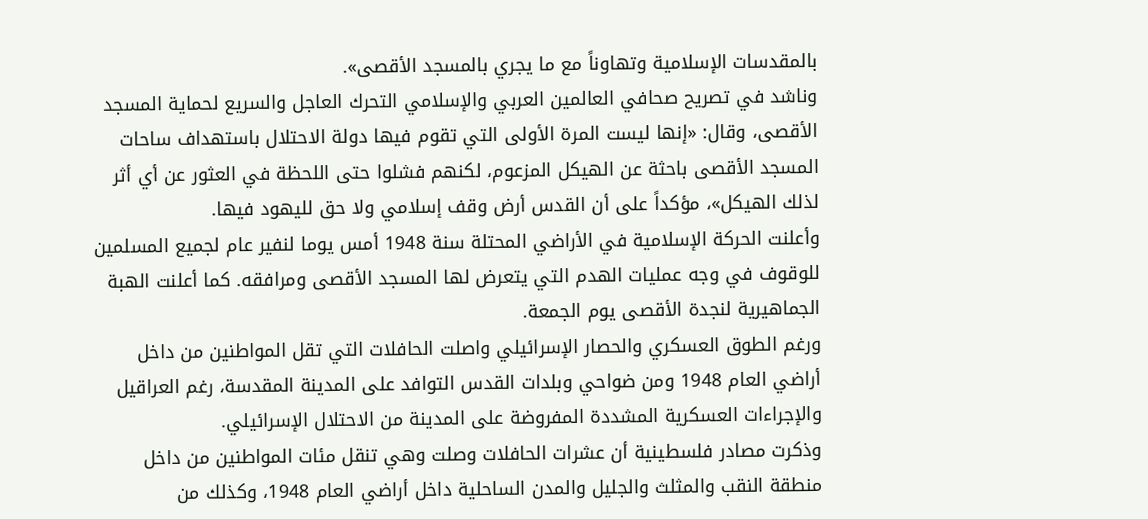بالمقدسات الإسلامية وتهاوناً مع ما يجري بالمسجد الأقصى».
وناشد في تصريح صحافي العالمين العربي والإسلامي التحرك العاجل والسريع لحماية المسجد الأقصى، وقال: «إنها ليست المرة الأولى التي تقوم فيها دولة الاحتلال باستهداف ساحات المسجد الأقصى باحثة عن الهيكل المزعوم، لكنهم فشلوا حتى اللحظة في العثور عن أي أثر لذلك الهيكل»، مؤكداً على أن القدس أرض وقف إسلامي ولا حق لليهود فيها.
وأعلنت الحركة الإسلامية في الأراضي المحتلة سنة 1948 أمس يوما لنفير عام لجميع المسلمين للوقوف في وجه عمليات الهدم التي يتعرض لها المسجد الأقصى ومرافقه. كما أعلنت الهبة الجماهيرية لنجدة الأقصى يوم الجمعة.
ورغم الطوق العسكري والحصار الإسرائيلي واصلت الحافلات التي تقل المواطنين من داخل أراضي العام 1948 ومن ضواحي وبلدات القدس التوافد على المدينة المقدسة، رغم العراقيل والإجراءات العسكرية المشددة المفروضة على المدينة من الاحتلال الإسرائيلي.
وذكرت مصادر فلسطينية أن عشرات الحافلات وصلت وهي تنقل مئات المواطنين من داخل منطقة النقب والمثلث والجليل والمدن الساحلية داخل أراضي العام 1948، وكذلك من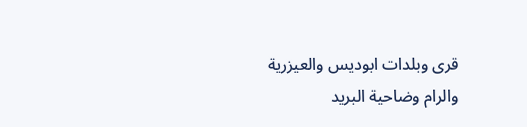قرى وبلدات ابوديس والعيزرية والرام وضاحية البريد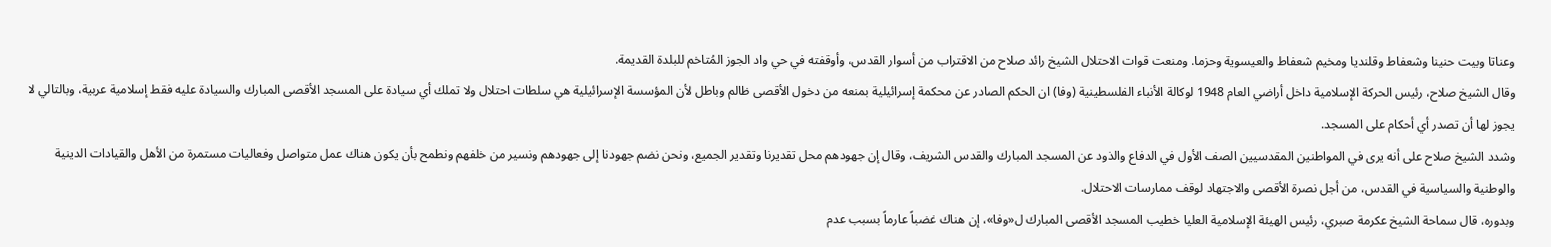وعناتا وبيت حنينا وشعفاط وقلنديا ومخيم شعفاط والعيسوية وحزما. ومنعت قوات الاحتلال الشيخ رائد صلاح من الاقتراب من أسوار القدس، وأوقفته في حي واد الجوز المُتاخم للبلدة القديمة.
وقال الشيخ صلاح، رئيس الحركة الإسلامية داخل أراضي العام 1948 لوكالة الأنباء الفلسطينية (وفا) ان الحكم الصادر عن محكمة إسرائيلية بمنعه من دخول الأقصى ظالم وباطل لأن المؤسسة الإسرائيلية هي سلطات احتلال ولا تملك أي سيادة على المسجد الأقصى المبارك والسيادة عليه فقط إسلامية عربية، وبالتالي لا يجوز لها أن تصدر أي أحكام على المسجد.
وشدد الشيخ صلاح على أنه يرى في المواطنين المقدسيين الصف الأول في الدفاع والذود عن المسجد المبارك والقدس الشريف، وقال إن جهودهم محل تقديرنا وتقدير الجميع، ونحن نضم جهودنا إلى جهودهم ونسير من خلفهم ونطمح بأن يكون هناك عمل متواصل وفعاليات مستمرة من الأهل والقيادات الدينية والوطنية والسياسية في القدس، من أجل نصرة الأقصى والاجتهاد لوقف ممارسات الاحتلال.
وبدوره، قال سماحة الشيخ عكرمة صبري، رئيس الهيئة الإسلامية العليا خطيب المسجد الأقصى المبارك ل«وفا»، إن هناك غضباً عارماً بسبب عدم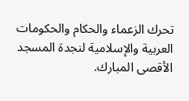تحرك الزعماء والحكام والحكومات العربية والإسلامية لنجدة المسجد الأقصى المبارك.